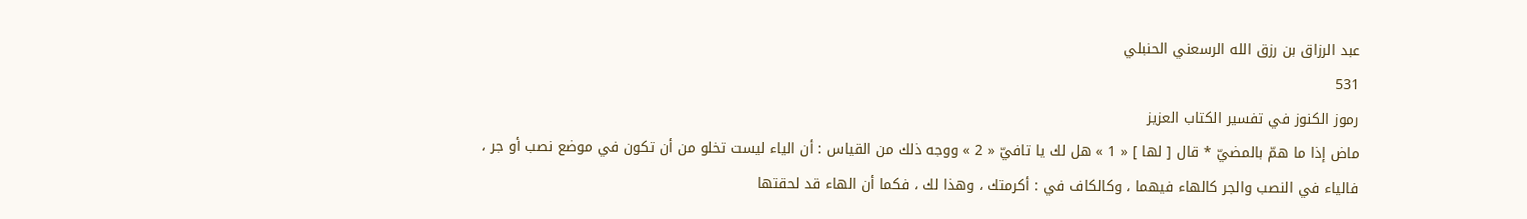عبد الرزاق بن رزق الله الرسعني الحنبلي
531
رموز الكنوز في تفسير الكتاب العزيز
ماض إذا ما همّ بالمضيّ * قال [ لها ] « 1 » هل لك يا تافيّ « 2 » ووجه ذلك من القياس : أن الياء ليست تخلو من أن تكون في موضع نصب أو جر ، فالياء في النصب والجر كالهاء فيهما ، وكالكاف في : أكرمتك ، وهذا لك ، فكما أن الهاء قد لحقتها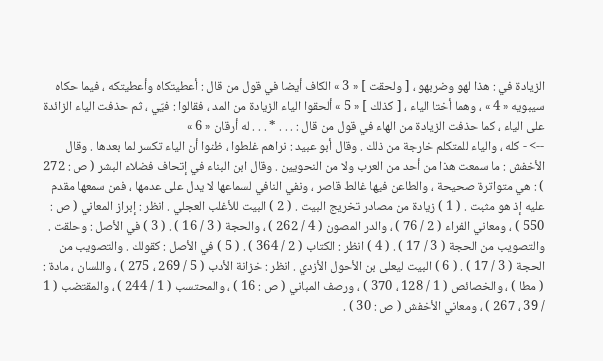الزيادة في : هذا لهو وضربهو ، [ ولحقت ] « 3 » الكاف أيضا في قول من قال : أعطيتكاه وأعطيتكه ، فيما حكاه سيبويه « 4 » ، وهما أختا الياء ، [ كذلك ] « 5 » ألحقوا الياء الزيادة من المد ، فقالوا : فيّي ، ثم حذفت الياء الزائدة على الياء ، كما حذفت الزيادة من الهاء في قول من قال : . . . * . . . له أرقان « 6 »
--> - كله ، والياء للمتكلم خارجة من ذلك . وقال أبو عبيد : نراهم غلطوا ، ظنوا أن الياء تكسر لما بعدها . وقال الأخفش : ما سمعت هذا من أحد من العرب ولا من النحويين . وقال ابن البناء في إتحاف فضلاء البشر ( ص : 272 ) : هي متواترة صحيحة ، والطاعن فيها غالط قاصر ، ونفي النافي لسماعها لا يدل على عدمها ، فمن سمعها مقدم عليه إذ هو مثبت . ( 1 ) زيادة من مصادر تخريج البيت . ( 2 ) البيت للأغلب العجلي . انظر : إبراز المعاني ( ص : 550 ) ، ومعاني الفراء ( 2 / 76 ) ، والدر المصون ( 4 / 262 ) ، والحجة ( 3 / 16 ) . ( 3 ) في الأصل : وحلقت . والتصويب من الحجة ( 3 / 17 ) . ( 4 ) انظر : الكتاب ( 2 / 364 ) . ( 5 ) في الأصل : كقولك . والتصويب من الحجة ( 3 / 17 ) . ( 6 ) البيت ليعلى بن الأحول الأزدي . انظر : خزانة الأدب ( 5 / 269 ، 275 ) ، واللسان ، مادة : ( مطا ) ، والخصائص ( 1 / 128 ، 370 ) ، ورصف المباني ( ص : 16 ) ، والمحتسب ( 1 / 244 ) ، والمقتضب ( 1 / 39 ، 267 ) ، ومعاني الأخفش ( ص : 30 ) .